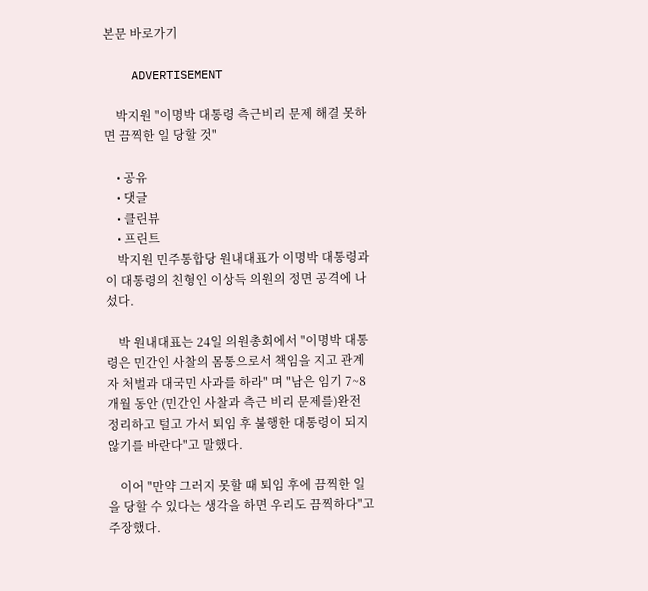본문 바로가기

    ADVERTISEMENT

    박지원 "이명박 대통령 측근비리 문제 해결 못하면 끔찍한 일 당할 것"

    • 공유
    • 댓글
    • 클린뷰
    • 프린트
    박지원 민주통합당 원내대표가 이명박 대통령과 이 대통령의 친형인 이상득 의원의 정면 공격에 나섰다.

    박 원내대표는 24일 의원총회에서 "이명박 대통령은 민간인 사찰의 몸통으로서 책임을 지고 관계자 처벌과 대국민 사과를 하라" 며 "남은 임기 7~8개월 동안 (민간인 사찰과 측근 비리 문제를)완전 정리하고 털고 가서 퇴임 후 불행한 대통령이 되지 않기를 바란다"고 말했다.

    이어 "만약 그러지 못할 때 퇴임 후에 끔찍한 일을 당할 수 있다는 생각을 하면 우리도 끔찍하다"고 주장했다.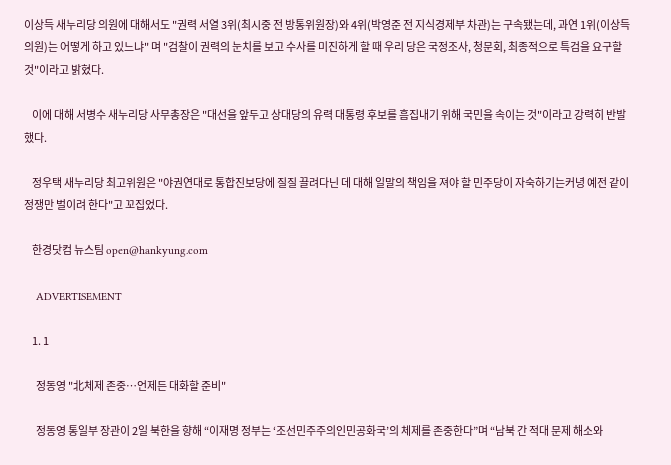이상득 새누리당 의원에 대해서도 "권력 서열 3위(최시중 전 방통위원장)와 4위(박영준 전 지식경제부 차관)는 구속됐는데, 과연 1위(이상득 의원)는 어떻게 하고 있느냐" 며 "검찰이 권력의 눈치를 보고 수사를 미진하게 할 때 우리 당은 국정조사, 청문회, 최종적으로 특검을 요구할 것"이라고 밝혔다.

    이에 대해 서병수 새누리당 사무총장은 "대선을 앞두고 상대당의 유력 대통령 후보를 흠집내기 위해 국민을 속이는 것"이라고 강력히 반발했다.

    정우택 새누리당 최고위원은 "야권연대로 통합진보당에 질질 끌려다닌 데 대해 일말의 책임을 져야 할 민주당이 자숙하기는커녕 예전 같이 정쟁만 벌이려 한다"고 꼬집었다.

    한경닷컴 뉴스팀 open@hankyung.com

    ADVERTISEMENT

    1. 1

      정동영 "北체제 존중…언제든 대화할 준비"

      정동영 통일부 장관이 2일 북한을 향해 “이재명 정부는 ‘조선민주주의인민공화국’의 체제를 존중한다”며 “남북 간 적대 문제 해소와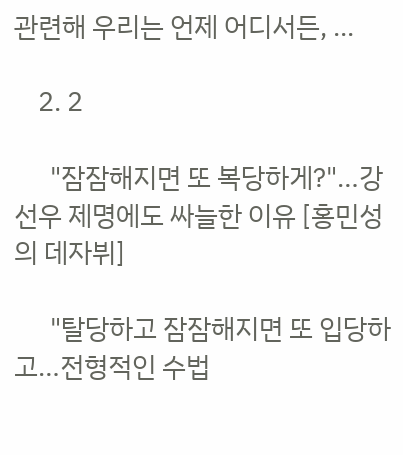관련해 우리는 언제 어디서든, ...

    2. 2

      "잠잠해지면 또 복당하게?"…강선우 제명에도 싸늘한 이유 [홍민성의 데자뷔]

      "탈당하고 잠잠해지면 또 입당하고…전형적인 수법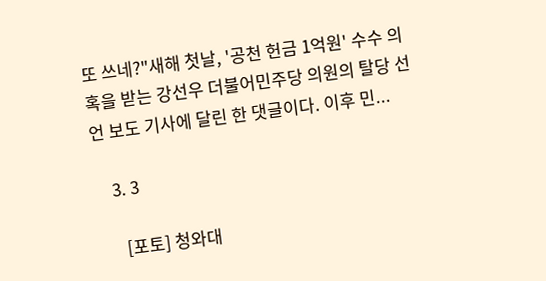또 쓰네?"새해 첫날, '공천 헌금 1억원' 수수 의혹을 받는 강선우 더불어민주당 의원의 탈당 선언 보도 기사에 달린 한 댓글이다. 이후 민...

    3. 3

      [포토] 청와대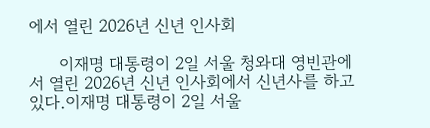에서 열린 2026년 신년 인사회

      이재명 대통령이 2일 서울 청와대 영빈관에서 열린 2026년 신년 인사회에서 신년사를 하고 있다.이재명 대통령이 2일 서울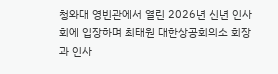청와대 영빈관에서 열린 2026년 신년 인사회에 입장하며 최태원 대한상공회의소 회장과 인사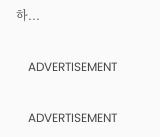하...

    ADVERTISEMENT

    ADVERTISEMENT